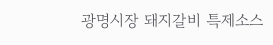광명시장 돼지갈비 특제소스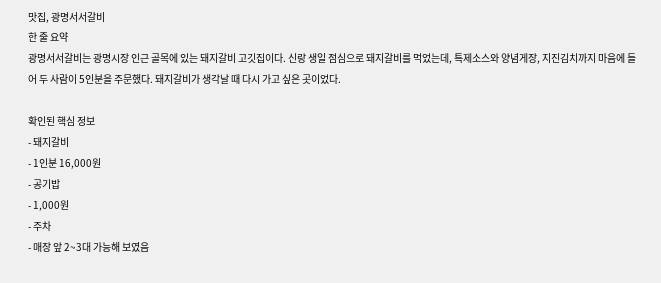맛집, 광명서서갈비
한 줄 요약
광명서서갈비는 광명시장 인근 골목에 있는 돼지갈비 고깃집이다. 신랑 생일 점심으로 돼지갈비를 먹었는데, 특제소스와 양념게장, 지진김치까지 마음에 들어 두 사람이 5인분을 주문했다. 돼지갈비가 생각날 때 다시 가고 싶은 곳이었다.

확인된 핵심 정보
- 돼지갈비
- 1인분 16,000원
- 공기밥
- 1,000원
- 주차
- 매장 앞 2~3대 가능해 보였음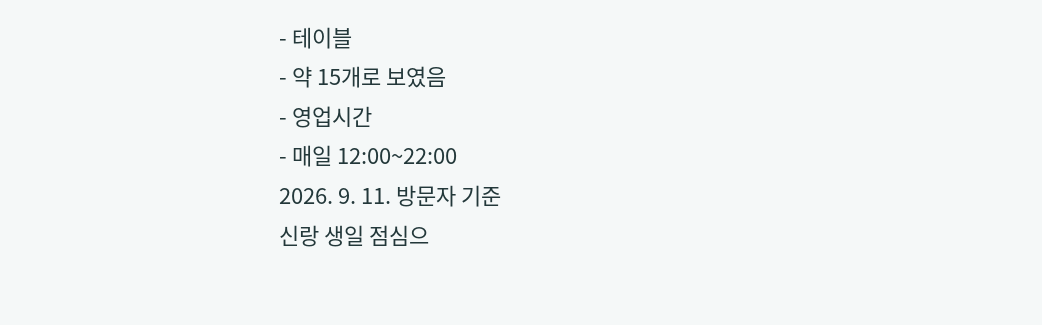- 테이블
- 약 15개로 보였음
- 영업시간
- 매일 12:00~22:00
2026. 9. 11. 방문자 기준
신랑 생일 점심으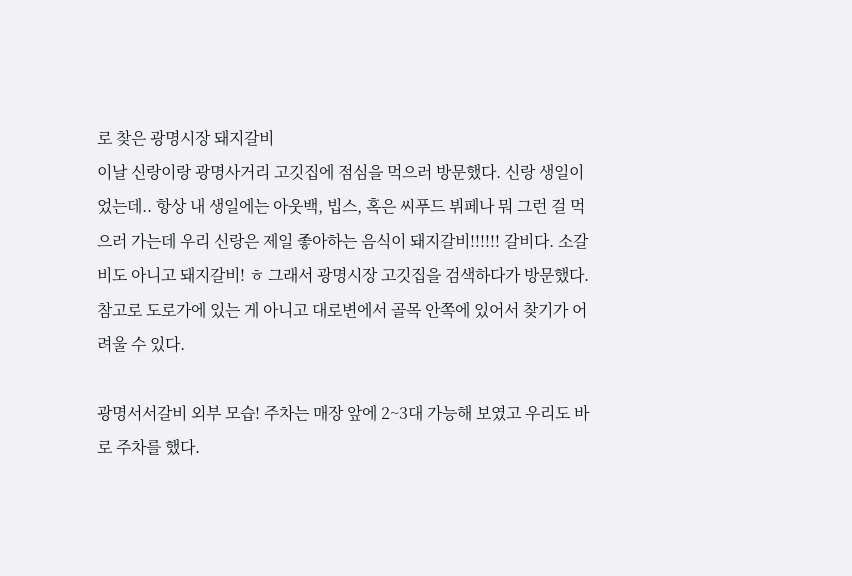로 찾은 광명시장 돼지갈비
이날 신랑이랑 광명사거리 고깃집에 점심을 먹으러 방문했다. 신랑 생일이었는데.. 항상 내 생일에는 아웃백, 빕스, 혹은 씨푸드 뷔페나 뭐 그런 걸 먹으러 가는데 우리 신랑은 제일 좋아하는 음식이 돼지갈비!!!!!! 갈비다. 소갈비도 아니고 돼지갈비! ㅎ 그래서 광명시장 고깃집을 검색하다가 방문했다. 참고로 도로가에 있는 게 아니고 대로변에서 골목 안쪽에 있어서 찾기가 어려울 수 있다.

광명서서갈비 외부 모습! 주차는 매장 앞에 2~3대 가능해 보였고 우리도 바로 주차를 했다.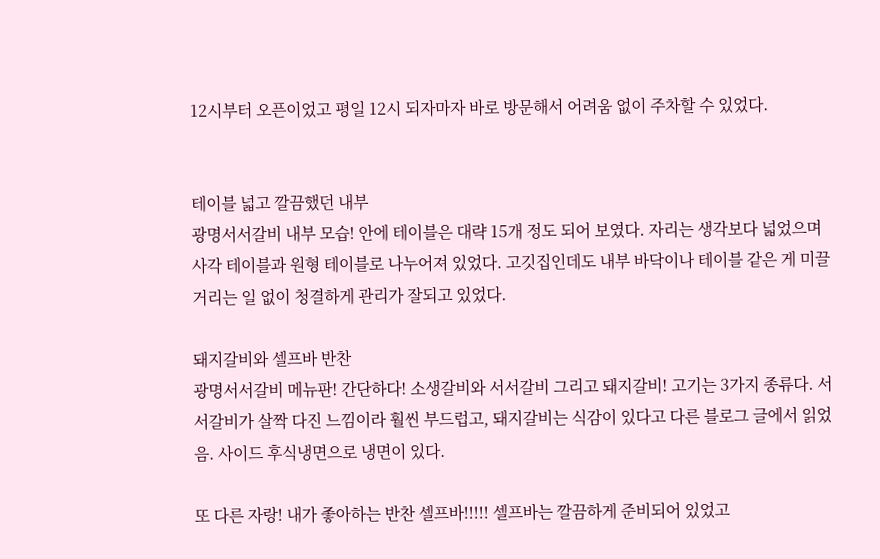12시부터 오픈이었고 평일 12시 되자마자 바로 방문해서 어려움 없이 주차할 수 있었다.


테이블 넓고 깔끔했던 내부
광명서서갈비 내부 모습! 안에 테이블은 대략 15개 정도 되어 보였다. 자리는 생각보다 넓었으며 사각 테이블과 원형 테이블로 나누어져 있었다. 고깃집인데도 내부 바닥이나 테이블 같은 게 미끌거리는 일 없이 청결하게 관리가 잘되고 있었다.

돼지갈비와 셀프바 반찬
광명서서갈비 메뉴판! 간단하다! 소생갈비와 서서갈비 그리고 돼지갈비! 고기는 3가지 종류다. 서서갈비가 살짝 다진 느낌이라 훨씬 부드럽고, 돼지갈비는 식감이 있다고 다른 블로그 글에서 읽었음. 사이드 후식냉면으로 냉면이 있다.

또 다른 자랑! 내가 좋아하는 반찬 셀프바!!!!! 셀프바는 깔끔하게 준비되어 있었고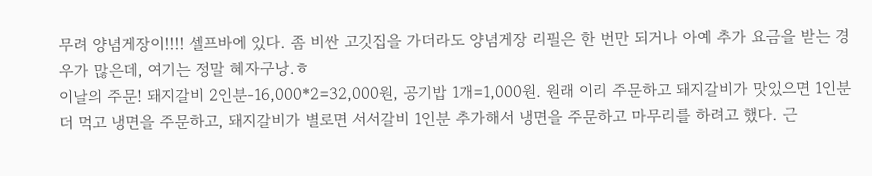무려 양념게장이!!!! 셀프바에 있다. 좀 비싼 고깃집을 가더라도 양념게장 리필은 한 번만 되거나 아예 추가 요금을 받는 경우가 많은데, 여기는 정말 혜자구낭.ㅎ
이날의 주문! 돼지갈비 2인분-16,000*2=32,000원, 공기밥 1개=1,000원. 원래 이리 주문하고 돼지갈비가 맛있으면 1인분 더 먹고 냉면을 주문하고, 돼지갈비가 별로면 서서갈비 1인분 추가해서 냉면을 주문하고 마무리를 하려고 했다. 근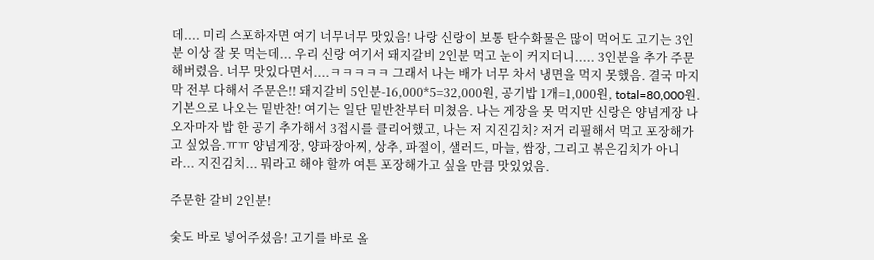데.... 미리 스포하자면 여기 너무너무 맛있음! 나랑 신랑이 보통 탄수화물은 많이 먹어도 고기는 3인분 이상 잘 못 먹는데... 우리 신랑 여기서 돼지갈비 2인분 먹고 눈이 커지더니..... 3인분을 추가 주문해버렸음. 너무 맛있다면서....ㅋㅋㅋㅋㅋ 그래서 나는 배가 너무 차서 냉면을 먹지 못했음. 결국 마지막 전부 다해서 주문은!! 돼지갈비 5인분-16,000*5=32,000원, 공기밥 1개=1,000원, total=80,000원.
기본으로 나오는 밑반찬! 여기는 일단 밑반찬부터 미쳤음. 나는 게장을 못 먹지만 신랑은 양념게장 나오자마자 밥 한 공기 추가해서 3접시를 클리어했고, 나는 저 지진김치? 저거 리필해서 먹고 포장해가고 싶었음.ㅠㅠ 양념게장, 양파장아찌, 상추, 파절이, 샐러드, 마늘, 쌈장, 그리고 볶은김치가 아니라... 지진김치... 뭐라고 해야 할까 여튼 포장해가고 싶을 만큼 맛있었음.

주문한 갈비 2인분!

숯도 바로 넣어주셨음! 고기를 바로 올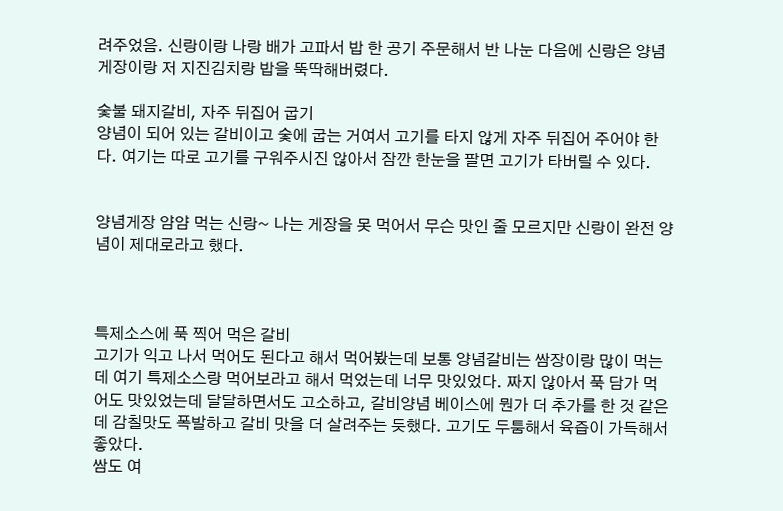려주었음. 신랑이랑 나랑 배가 고파서 밥 한 공기 주문해서 반 나눈 다음에 신랑은 양념게장이랑 저 지진김치랑 밥을 뚝딱해버렸다.

숯불 돼지갈비, 자주 뒤집어 굽기
양념이 되어 있는 갈비이고 숯에 굽는 거여서 고기를 타지 않게 자주 뒤집어 주어야 한다. 여기는 따로 고기를 구워주시진 않아서 잠깐 한눈을 팔면 고기가 타버릴 수 있다.


양념게장 얌얌 먹는 신랑~ 나는 게장을 못 먹어서 무슨 맛인 줄 모르지만 신랑이 완전 양념이 제대로라고 했다.



특제소스에 푹 찍어 먹은 갈비
고기가 익고 나서 먹어도 된다고 해서 먹어봤는데 보통 양념갈비는 쌈장이랑 많이 먹는데 여기 특제소스랑 먹어보라고 해서 먹었는데 너무 맛있었다. 짜지 않아서 푹 담가 먹어도 맛있었는데 달달하면서도 고소하고, 갈비양념 베이스에 뭔가 더 추가를 한 것 같은데 감칠맛도 폭발하고 갈비 맛을 더 살려주는 듯했다. 고기도 두툼해서 육즙이 가득해서 좋았다.
쌈도 여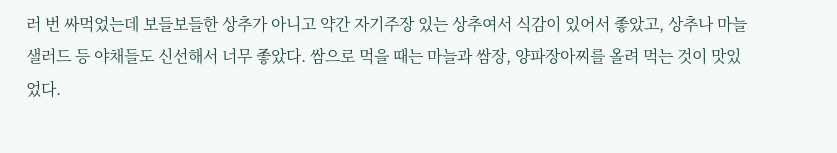러 번 싸먹었는데 보들보들한 상추가 아니고 약간 자기주장 있는 상추여서 식감이 있어서 좋았고, 상추나 마늘 샐러드 등 야채들도 신선해서 너무 좋았다. 쌈으로 먹을 때는 마늘과 쌈장, 양파장아찌를 올려 먹는 것이 맛있었다.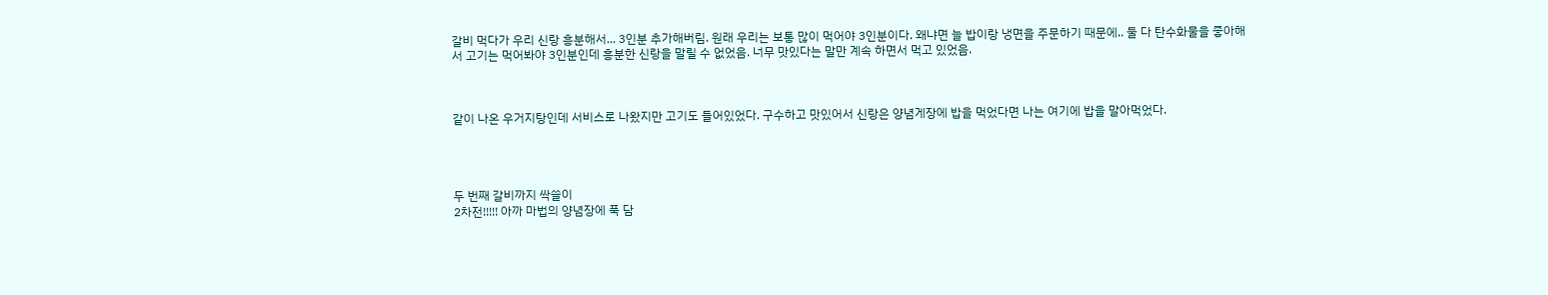갈비 먹다가 우리 신랑 흥분해서... 3인분 추가해버림. 원래 우리는 보통 많이 먹어야 3인분이다. 왜냐면 늘 밥이랑 냉면을 주문하기 때문에.. 둘 다 탄수화물을 좋아해서 고기는 먹어봐야 3인분인데 흥분한 신랑을 말릴 수 없었음. 너무 맛있다는 말만 계속 하면서 먹고 있었음.



같이 나온 우거지탕인데 서비스로 나왔지만 고기도 들어있었다. 구수하고 맛있어서 신랑은 양념게장에 밥을 먹었다면 나는 여기에 밥을 말아먹었다.




두 번째 갈비까지 싹쓸이
2차전!!!!! 아까 마법의 양념장에 푹 담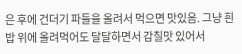은 후에 건더기 파들을 올려서 먹으면 맛있음. 그냥 흰밥 위에 올려먹어도 달달하면서 감칠맛 있어서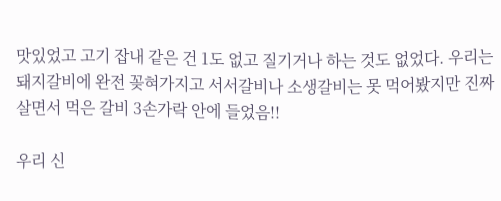맛있었고 고기 잡내 같은 건 1도 없고 질기거나 하는 것도 없었다. 우리는 돼지갈비에 완전 꽂혀가지고 서서갈비나 소생갈비는 못 먹어봤지만 진짜 살면서 먹은 갈비 3손가락 안에 들었음!!

우리 신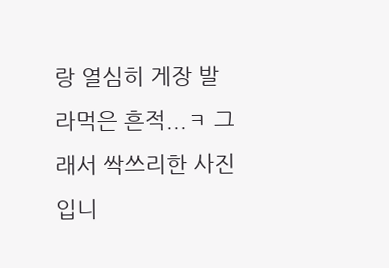랑 열심히 게장 발라먹은 흔적...ㅋ 그래서 싹쓰리한 사진입니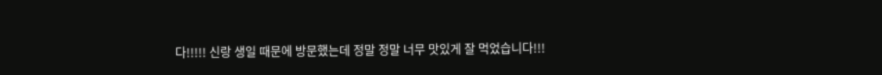다!!!!! 신랑 생일 때문에 방문했는데 정말 정말 너무 맛있게 잘 먹었습니다!!!